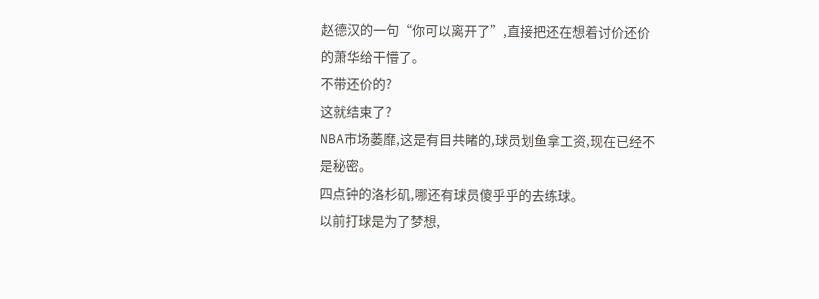赵德汉的一句“你可以离开了”,直接把还在想着讨价还价的萧华给干懵了。
不带还价的?
这就结束了?
NBA市场萎靡,这是有目共睹的,球员划鱼拿工资,现在已经不是秘密。
四点钟的洛杉矶,哪还有球员傻乎乎的去练球。
以前打球是为了梦想,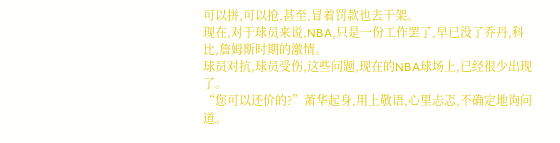可以拼,可以抢,甚至,冒着罚款也去干架。
现在,对于球员来说,NBA,只是一份工作罢了,早已没了乔丹,科比,詹姆斯时期的激情。
球员对抗,球员受伤,这些问题,现在的NBA球场上,已经很少出现了。
“您可以还价的?”萧华起身,用上敬语,心里忐忑,不确定地询问道。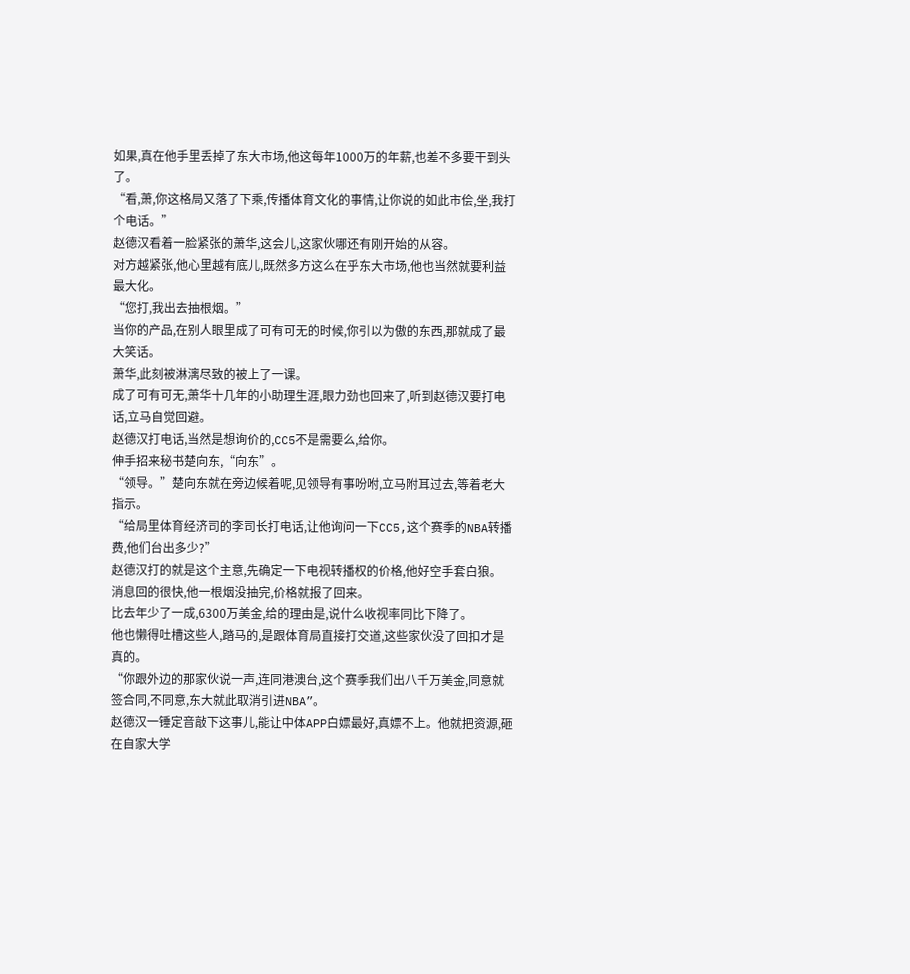如果,真在他手里丢掉了东大市场,他这每年1000万的年薪,也差不多要干到头了。
“看,萧,你这格局又落了下乘,传播体育文化的事情,让你说的如此市侩,坐,我打个电话。”
赵德汉看着一脸紧张的萧华,这会儿,这家伙哪还有刚开始的从容。
对方越紧张,他心里越有底儿,既然多方这么在乎东大市场,他也当然就要利益最大化。
“您打,我出去抽根烟。”
当你的产品,在别人眼里成了可有可无的时候,你引以为傲的东西,那就成了最大笑话。
萧华,此刻被淋漓尽致的被上了一课。
成了可有可无,萧华十几年的小助理生涯,眼力劲也回来了,听到赵德汉要打电话,立马自觉回避。
赵德汉打电话,当然是想询价的,CC5不是需要么,给你。
伸手招来秘书楚向东,“向东”。
“领导。”楚向东就在旁边候着呢,见领导有事吩咐,立马附耳过去,等着老大指示。
“给局里体育经济司的李司长打电话,让他询问一下CC5,这个赛季的NBA转播费,他们台出多少?”
赵德汉打的就是这个主意,先确定一下电视转播权的价格,他好空手套白狼。
消息回的很快,他一根烟没抽完,价格就报了回来。
比去年少了一成,6300万美金,给的理由是,说什么收视率同比下降了。
他也懒得吐槽这些人,踏马的,是跟体育局直接打交道,这些家伙没了回扣才是真的。
“你跟外边的那家伙说一声,连同港澳台,这个赛季我们出八千万美金,同意就签合同,不同意,东大就此取消引进NBA”。
赵德汉一锤定音敲下这事儿,能让中体APP白嫖最好,真嫖不上。他就把资源,砸在自家大学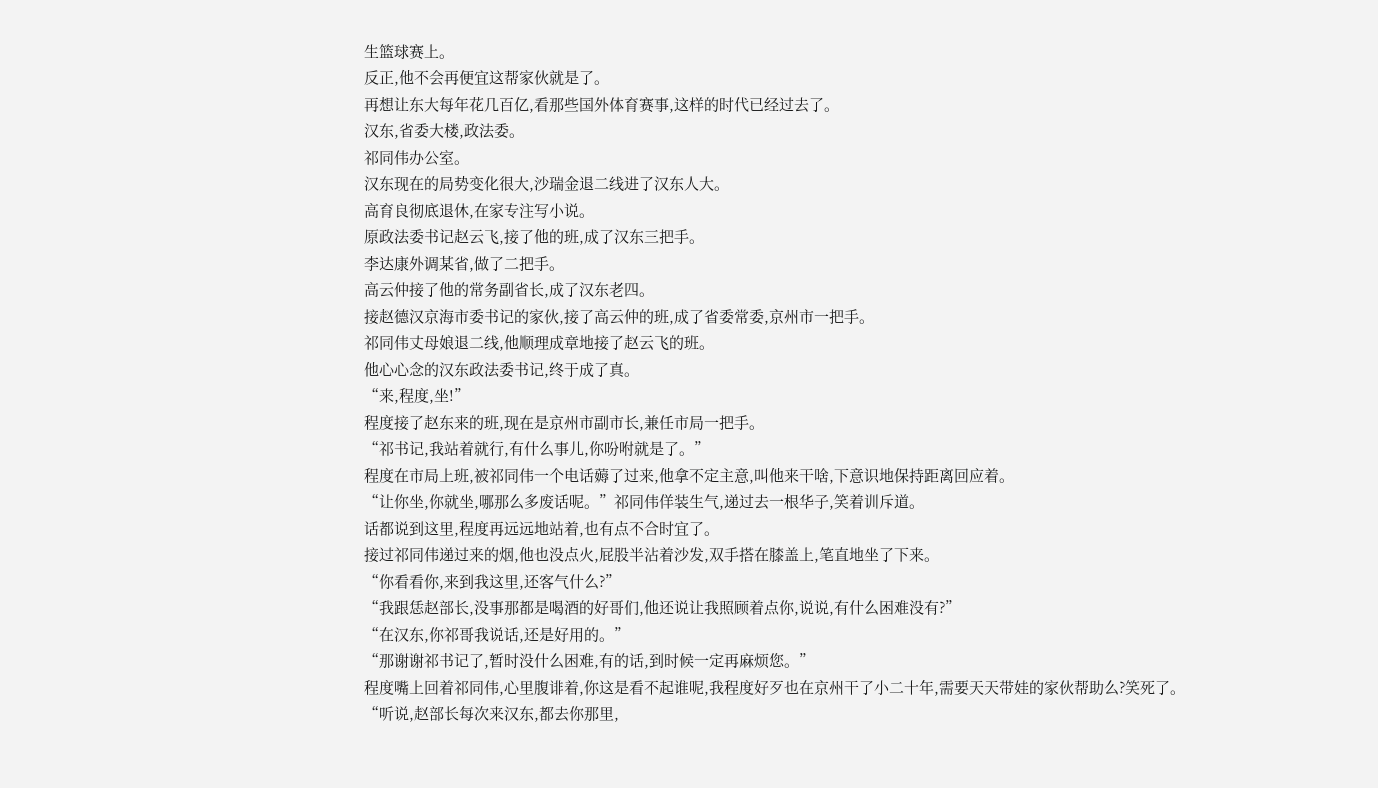生篮球赛上。
反正,他不会再便宜这帮家伙就是了。
再想让东大每年花几百亿,看那些国外体育赛事,这样的时代已经过去了。
汉东,省委大楼,政法委。
祁同伟办公室。
汉东现在的局势变化很大,沙瑞金退二线进了汉东人大。
高育良彻底退休,在家专注写小说。
原政法委书记赵云飞,接了他的班,成了汉东三把手。
李达康外调某省,做了二把手。
高云仲接了他的常务副省长,成了汉东老四。
接赵德汉京海市委书记的家伙,接了高云仲的班,成了省委常委,京州市一把手。
祁同伟丈母娘退二线,他顺理成章地接了赵云飞的班。
他心心念的汉东政法委书记,终于成了真。
“来,程度,坐!”
程度接了赵东来的班,现在是京州市副市长,兼任市局一把手。
“祁书记,我站着就行,有什么事儿,你吩咐就是了。”
程度在市局上班,被祁同伟一个电话薅了过来,他拿不定主意,叫他来干啥,下意识地保持距离回应着。
“让你坐,你就坐,哪那么多废话呢。”祁同伟佯装生气,递过去一根华子,笑着训斥道。
话都说到这里,程度再远远地站着,也有点不合时宜了。
接过祁同伟递过来的烟,他也没点火,屁股半沾着沙发,双手搭在膝盖上,笔直地坐了下来。
“你看看你,来到我这里,还客气什么?”
“我跟恁赵部长,没事那都是喝酒的好哥们,他还说让我照顾着点你,说说,有什么困难没有?”
“在汉东,你祁哥我说话,还是好用的。”
“那谢谢祁书记了,暂时没什么困难,有的话,到时候一定再麻烦您。”
程度嘴上回着祁同伟,心里腹诽着,你这是看不起谁呢,我程度好歹也在京州干了小二十年,需要天天带娃的家伙帮助么?笑死了。
“听说,赵部长每次来汉东,都去你那里,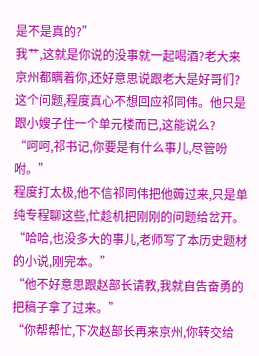是不是真的?”
我艹,这就是你说的没事就一起喝酒?老大来京州都瞒着你,还好意思说跟老大是好哥们?
这个问题,程度真心不想回应祁同伟。他只是跟小嫂子住一个单元楼而已,这能说么?
“呵呵,祁书记,你要是有什么事儿,尽管吩咐。”
程度打太极,他不信祁同伟把他薅过来,只是单纯专程聊这些,忙趁机把刚刚的问题给岔开。
“哈哈,也没多大的事儿,老师写了本历史题材的小说,刚完本。”
“他不好意思跟赵部长请教,我就自告奋勇的把稿子拿了过来。”
“你帮帮忙,下次赵部长再来京州,你转交给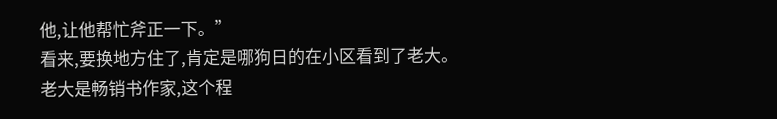他,让他帮忙斧正一下。”
看来,要换地方住了,肯定是哪狗日的在小区看到了老大。
老大是畅销书作家,这个程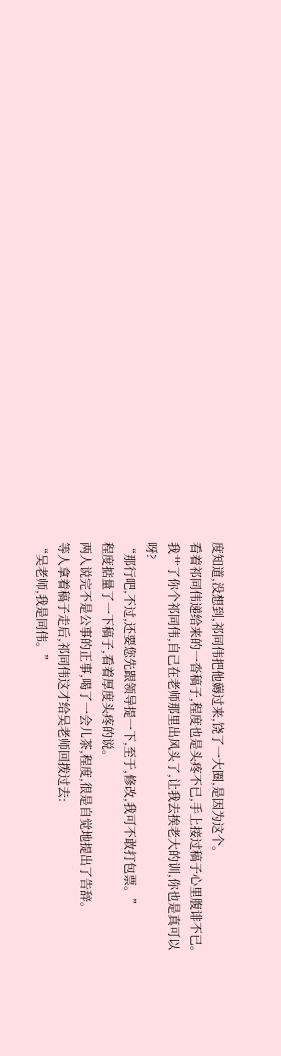度知道,没想到,祁同伟把他薅过来,饶了一大圈,是因为这个。
看着祁同伟递给来的一沓稿子,程度也是头疼不已,手上接过稿子心里腹诽不已。
我艹了你个祁同伟,自己在老师那里出风头了,让我去挨老大的训,你也是真可以呀?
“那行吧,不过,还要您先跟领导提一下,至于,修改,我可不敢打包票。”
程度掂量了一下稿子,看着厚度头疼的说。
两人说完不是公事的正事,喝了一会儿茶,程度,很是自觉地提出了告辞。
等人拿着稿子走后,祁同伟这才给吴老师回拨过去:
“吴老师,我是同伟。”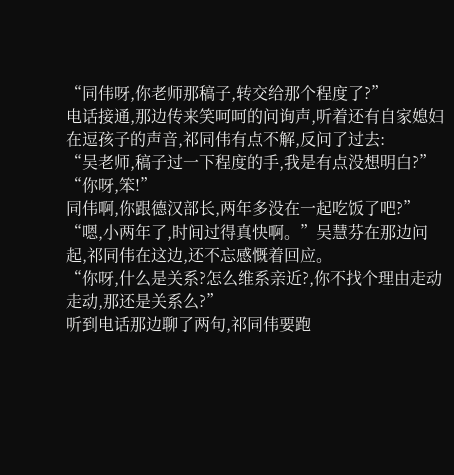“同伟呀,你老师那稿子,转交给那个程度了?”
电话接通,那边传来笑呵呵的问询声,听着还有自家媳妇在逗孩子的声音,祁同伟有点不解,反问了过去:
“吴老师,稿子过一下程度的手,我是有点没想明白?”
“你呀,笨!”
同伟啊,你跟德汉部长,两年多没在一起吃饭了吧?”
“嗯,小两年了,时间过得真快啊。”吴慧芬在那边问起,祁同伟在这边,还不忘感慨着回应。
“你呀,什么是关系?怎么维系亲近?,你不找个理由走动走动,那还是关系么?”
听到电话那边聊了两句,祁同伟要跑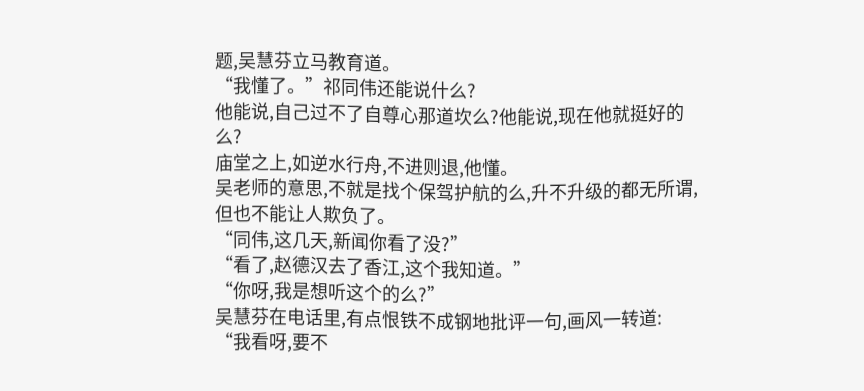题,吴慧芬立马教育道。
“我懂了。”祁同伟还能说什么?
他能说,自己过不了自尊心那道坎么?他能说,现在他就挺好的么?
庙堂之上,如逆水行舟,不进则退,他懂。
吴老师的意思,不就是找个保驾护航的么,升不升级的都无所谓,但也不能让人欺负了。
“同伟,这几天,新闻你看了没?”
“看了,赵德汉去了香江,这个我知道。”
“你呀,我是想听这个的么?”
吴慧芬在电话里,有点恨铁不成钢地批评一句,画风一转道:
“我看呀,要不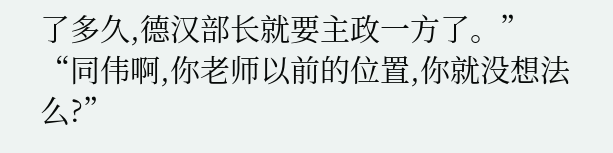了多久,德汉部长就要主政一方了。”
“同伟啊,你老师以前的位置,你就没想法么?”